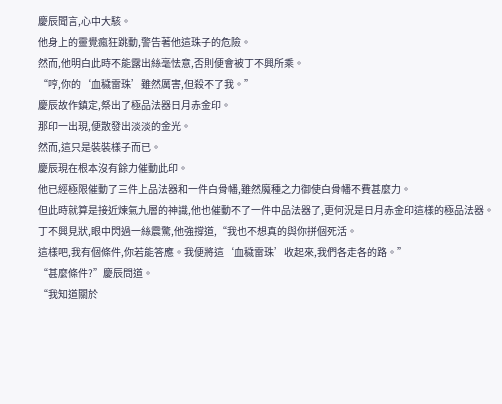慶辰聞言,心中大駭。
他身上的靈覺瘋狂跳動,警告著他這珠子的危險。
然而,他明白此時不能露出絲毫怯意,否則便會被丁不興所乘。
“哼,你的‘血穢雷珠’雖然厲害,但殺不了我。”
慶辰故作鎮定,祭出了極品法器日月赤金印。
那印一出現,便散發出淡淡的金光。
然而,這只是裝裝樣子而已。
慶辰現在根本沒有餘力催動此印。
他已經極限催動了三件上品法器和一件白骨幡,雖然魔種之力御使白骨幡不費甚麼力。
但此時就算是接近煉氣九層的神識,他也催動不了一件中品法器了,更何況是日月赤金印這樣的極品法器。
丁不興見狀,眼中閃過一絲震驚,他強撐道,“我也不想真的與你拼個死活。
這樣吧,我有個條件,你若能答應。我便將這‘血穢雷珠’收起來,我們各走各的路。”
“甚麼條件?”慶辰問道。
“我知道關於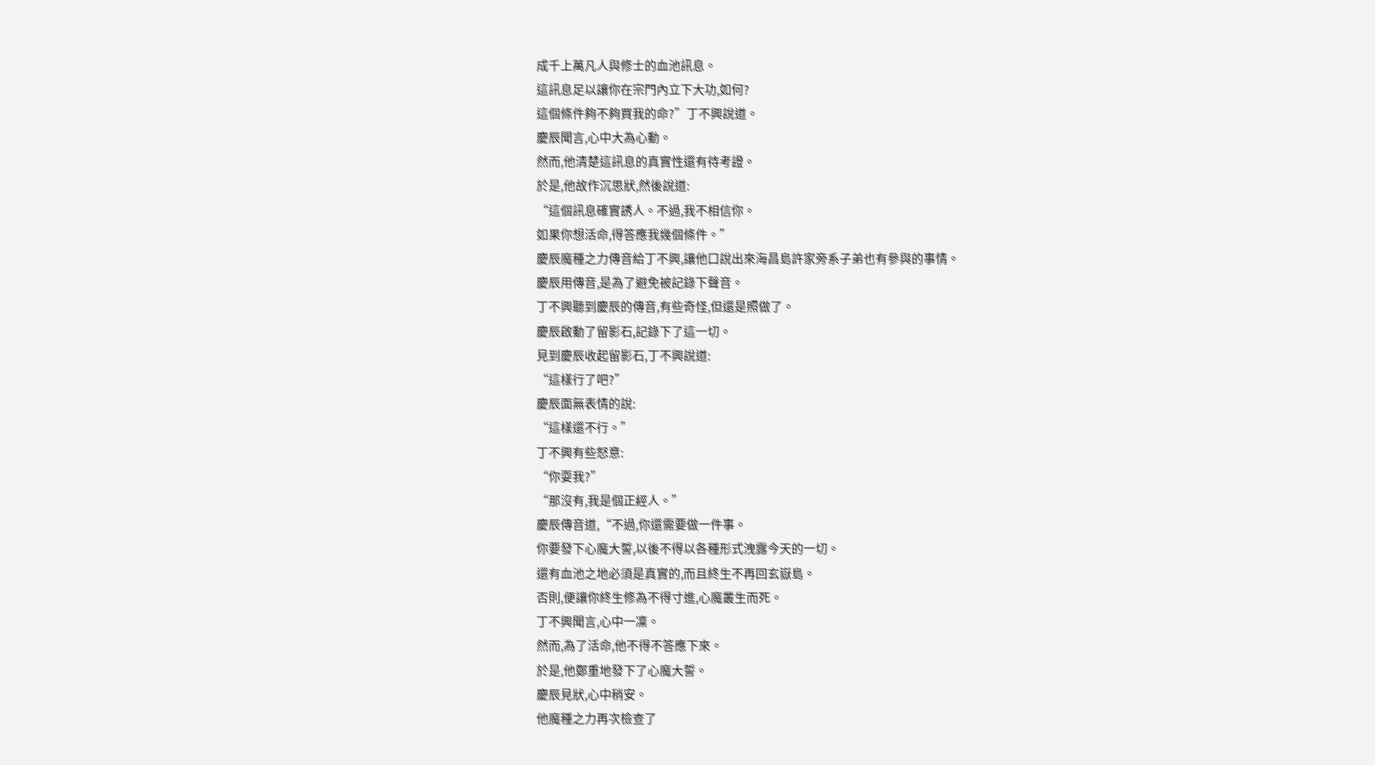成千上萬凡人與修士的血池訊息。
這訊息足以讓你在宗門內立下大功,如何?
這個條件夠不夠買我的命?”丁不興說道。
慶辰聞言,心中大為心動。
然而,他清楚這訊息的真實性還有待考證。
於是,他故作沉思狀,然後說道:
“這個訊息確實誘人。不過,我不相信你。
如果你想活命,得答應我幾個條件。”
慶辰魔種之力傳音給丁不興,讓他口說出來海昌島許家旁系子弟也有參與的事情。
慶辰用傳音,是為了避免被記錄下聲音。
丁不興聽到慶辰的傳音,有些奇怪,但還是照做了。
慶辰啟動了留影石,記錄下了這一切。
見到慶辰收起留影石,丁不興說道:
“這樣行了吧?”
慶辰面無表情的說:
“這樣還不行。”
丁不興有些怒意:
“你耍我?”
“那沒有,我是個正經人。”
慶辰傳音道,“不過,你還需要做一件事。
你要發下心魔大誓,以後不得以各種形式洩露今天的一切。
還有血池之地必須是真實的,而且終生不再回玄嶽島。
否則,便讓你終生修為不得寸進,心魔叢生而死。
丁不興聞言,心中一凜。
然而,為了活命,他不得不答應下來。
於是,他鄭重地發下了心魔大誓。
慶辰見狀,心中稍安。
他魔種之力再次檢查了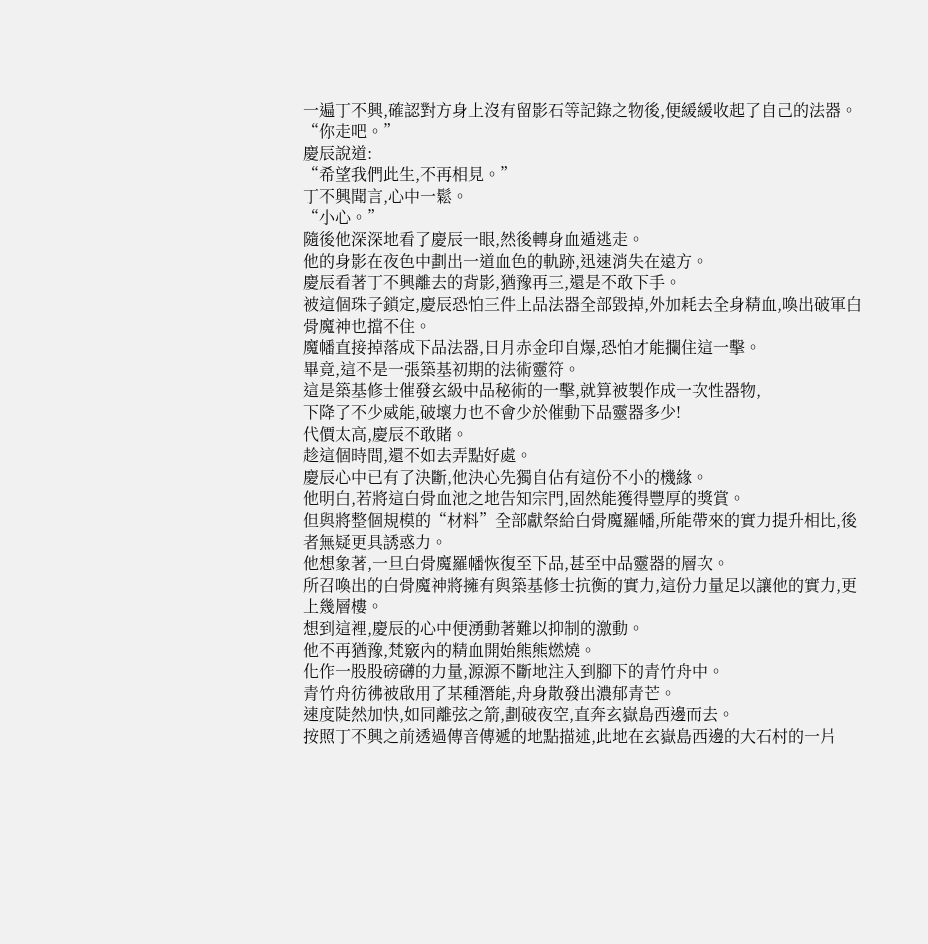一遍丁不興,確認對方身上沒有留影石等記錄之物後,便緩緩收起了自己的法器。
“你走吧。”
慶辰說道:
“希望我們此生,不再相見。”
丁不興聞言,心中一鬆。
“小心。”
隨後他深深地看了慶辰一眼,然後轉身血遁逃走。
他的身影在夜色中劃出一道血色的軌跡,迅速消失在遠方。
慶辰看著丁不興離去的背影,猶豫再三,還是不敢下手。
被這個珠子鎖定,慶辰恐怕三件上品法器全部毀掉,外加耗去全身精血,喚出破軍白骨魔神也擋不住。
魔幡直接掉落成下品法器,日月赤金印自爆,恐怕才能攔住這一擊。
畢竟,這不是一張築基初期的法術靈符。
這是築基修士催發玄級中品秘術的一擊,就算被製作成一次性器物,
下降了不少威能,破壞力也不會少於催動下品靈器多少!
代價太高,慶辰不敢賭。
趁這個時間,還不如去弄點好處。
慶辰心中已有了決斷,他決心先獨自佔有這份不小的機緣。
他明白,若將這白骨血池之地告知宗門,固然能獲得豐厚的獎賞。
但與將整個規模的“材料”全部獻祭給白骨魔羅幡,所能帶來的實力提升相比,後者無疑更具誘惑力。
他想象著,一旦白骨魔羅幡恢復至下品,甚至中品靈器的層次。
所召喚出的白骨魔神將擁有與築基修士抗衡的實力,這份力量足以讓他的實力,更上幾層樓。
想到這裡,慶辰的心中便湧動著難以抑制的激動。
他不再猶豫,梵竅內的精血開始熊熊燃燒。
化作一股股磅礴的力量,源源不斷地注入到腳下的青竹舟中。
青竹舟彷彿被啟用了某種潛能,舟身散發出濃郁青芒。
速度陡然加快,如同離弦之箭,劃破夜空,直奔玄嶽島西邊而去。
按照丁不興之前透過傳音傳遞的地點描述,此地在玄嶽島西邊的大石村的一片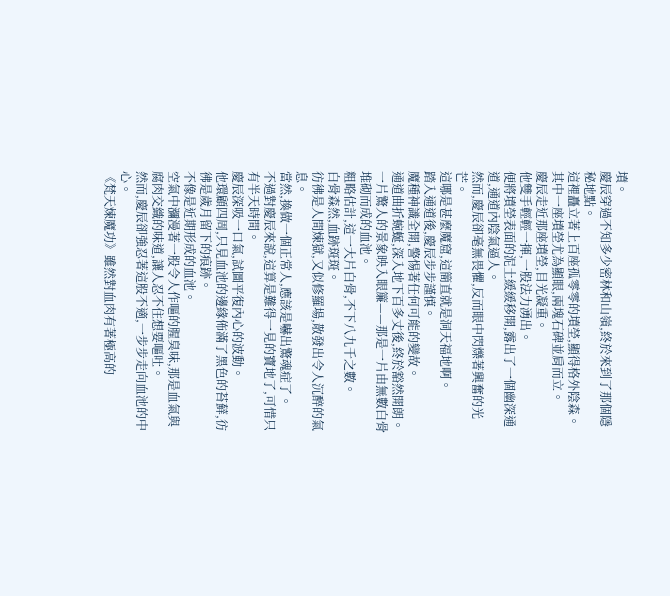墳。
慶辰穿過不知多少密林和山嶺,終於來到了那個隱秘地點。
這裡矗立著上百座孤零零的墳塋,顯得格外陰森。
其中一座墳塋尤為顯眼,兩塊石碑並肩而立。
慶辰走近那座墳塋,目光凝重。
他雙手輕輕一揮,一股法力湧出。
便將墳塋表面的泥土緩緩移開,露出了一個幽深通道,通道內陰氣逼人。
然而,慶辰卻毫無畏懼,反而眼中閃爍著興奮的光芒。
這哪是甚麼魔窟,這簡直就是洞天福地啊。
踏入通道後,慶辰步步謹慎。
魔種神識全開,警惕著任何可能的變故。
通道曲折蜿蜒,深入地下百多丈後,終於豁然開朗。
一片驚人的景象映入眼簾——那是一片由無數白骨堆砌而成的血池。
粗略估計,這一大片白骨,不下八九千之數。
白骨森然,血跡斑斑。
彷彿是人間煉獄,又似修羅場,散發出令人沉醉的氣息。
當然,換做一個正常人,應該是嚇出驚魂症了。
不過對慶辰來說,這算是難得一見的寶地了,可惜只有半天時間。
慶辰深吸一口氣,試圖平復內心的波動。
他環顧四周,只見血池的邊緣佈滿了黑色的苔蘚,彷彿是歲月留下的痕跡。
不像是近期形成的血池。
空氣中瀰漫著一股令人作嘔的腥臭味,那是血氣與腐肉交織的味道,讓人忍不住想要嘔吐。
然而,慶辰卻強忍著這股不適,一步步走向血池的中心。
《梵天煉魔功》雖然對血肉有著極高的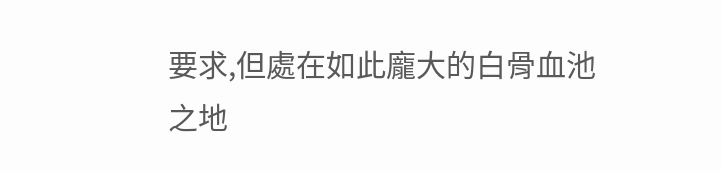要求,但處在如此龐大的白骨血池之地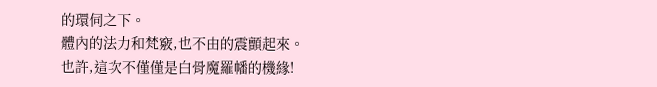的環伺之下。
體內的法力和梵竅,也不由的震顫起來。
也許,這次不僅僅是白骨魔羅幡的機緣!